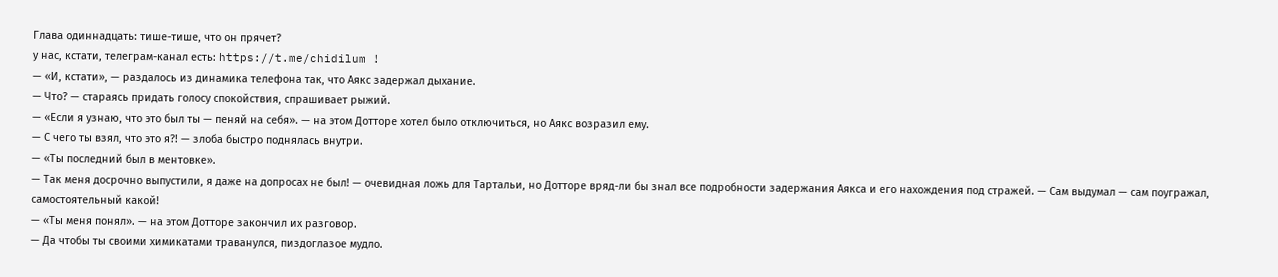Глава одиннадцать: тише-тише, что он прячет?
у нас, кстати, телеграм-канал есть: https://t.me/chidilum !
— «И, кстати», — раздалось из динамика телефона так, что Аякс задержал дыхание.
— Что? — стараясь придать голосу спокойствия, спрашивает рыжий.
— «Если я узнаю, что это был ты — пеняй на себя». — на этом Дотторе хотел было отключиться, но Аякс возразил ему.
— С чего ты взял, что это я?! — злоба быстро поднялась внутри.
— «Ты последний был в ментовке».
— Так меня досрочно выпустили, я даже на допросах не был! — очевидная ложь для Тартальи, но Дотторе вряд-ли бы знал все подробности задержания Аякса и его нахождения под стражей. — Сам выдумал — сам поугражал, самостоятельный какой!
— «Ты меня понял». — на этом Дотторе закончил их разговор.
— Да чтобы ты своими химикатами траванулся, пиздоглазое мудло.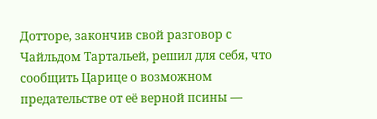Дотторе, закончив свой разговор с Чайльдом Тартальей, решил для себя, что сообщить Царице о возможном предательстве от её верной псины —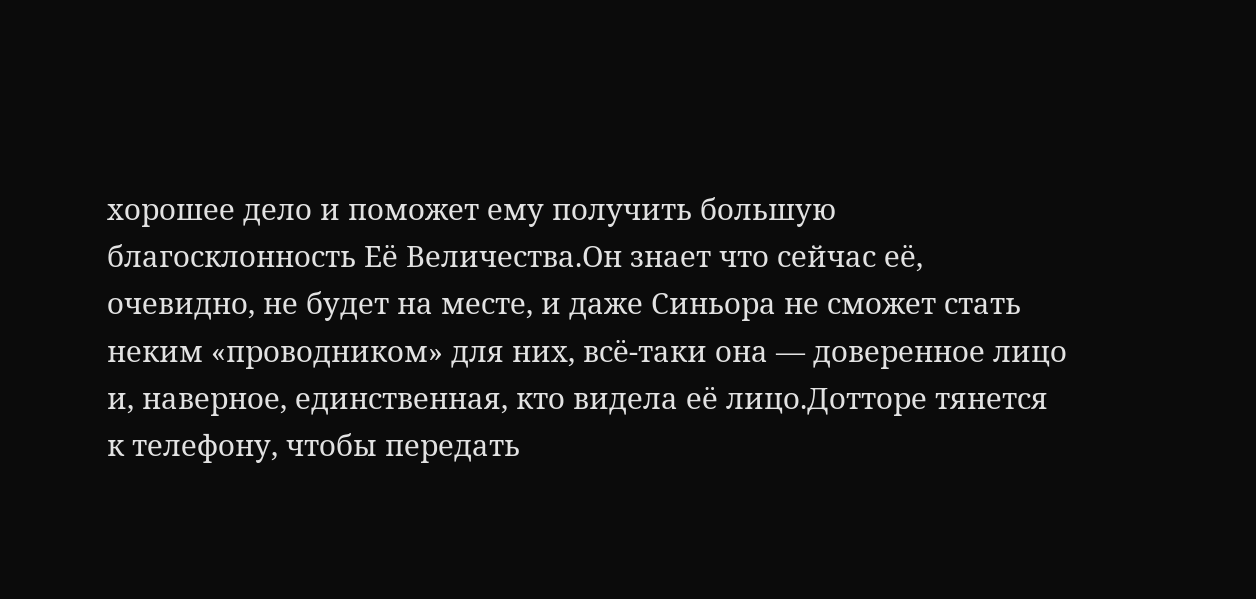хорошее дело и поможет ему получить большую благосклонность Её Величества.Он знает что сейчас её, очевидно, не будет на месте, и даже Синьора не сможет стать неким «проводником» для них, всё-таки она — доверенное лицо и, наверное, единственная, кто видела её лицо.Дотторе тянется к телефону, чтобы передать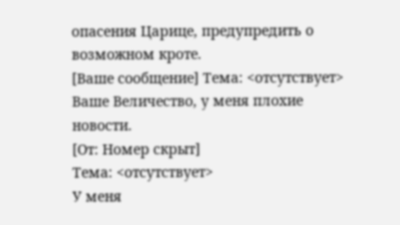опасения Царице, предупредить о возможном кроте.
[Ваше сообщение] Тема: <отсутствует>
Ваше Величество, у меня плохие новости.
[От: Номер скрыт]
Тема: <отсутствует>
У меня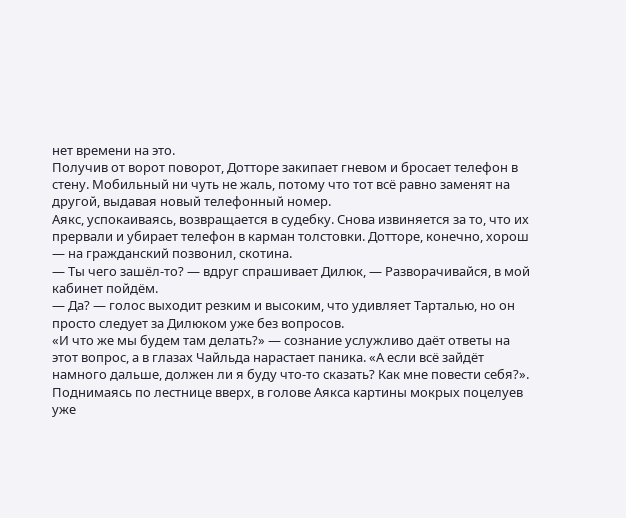нет времени на это.
Получив от ворот поворот, Дотторе закипает гневом и бросает телефон в стену. Мобильный ни чуть не жаль, потому что тот всё равно заменят на другой, выдавая новый телефонный номер.
Аякс, успокаиваясь, возвращается в судебку. Снова извиняется за то, что их прервали и убирает телефон в карман толстовки. Дотторе, конечно, хорош — на гражданский позвонил, скотина.
— Ты чего зашёл-то? — вдруг спрашивает Дилюк, — Разворачивайся, в мой кабинет пойдём.
— Да? — голос выходит резким и высоким, что удивляет Тарталью, но он просто следует за Дилюком уже без вопросов.
«И что же мы будем там делать?» — сознание услужливо даёт ответы на этот вопрос, а в глазах Чайльда нарастает паника. «А если всё зайдёт намного дальше, должен ли я буду что-то сказать? Как мне повести себя?».
Поднимаясь по лестнице вверх, в голове Аякса картины мокрых поцелуев уже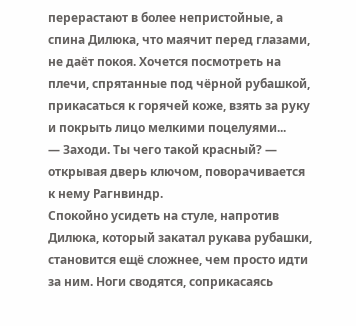перерастают в более непристойные, а спина Дилюка, что маячит перед глазами, не даёт покоя. Хочется посмотреть на плечи, спрятанные под чёрной рубашкой, прикасаться к горячей коже, взять за руку и покрыть лицо мелкими поцелуями...
— Заходи. Ты чего такой красный? — открывая дверь ключом, поворачивается к нему Рагнвиндр.
Спокойно усидеть на стуле, напротив Дилюка, который закатал рукава рубашки, становится ещё сложнее, чем просто идти за ним. Ноги сводятся, соприкасаясь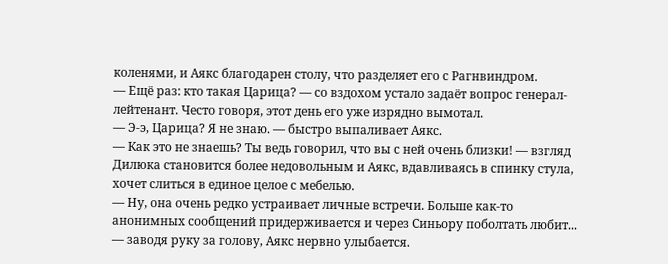коленями, и Аякс благодарен столу, что разделяет его с Рагнвиндром.
— Ещё раз: кто такая Царица? — со вздохом устало задаёт вопрос генерал-лейтенант. Често говоря, этот день его уже изрядно вымотал.
— Э-э, Царица? Я не знаю. — быстро выпаливает Аякс.
— Как это не знаешь? Ты ведь говорил, что вы с ней очень близки! — взгляд Дилюка становится более недовольным и Аякс, вдавливаясь в спинку стула, хочет слиться в единое целое с мебелью.
— Ну, она очень редко устраивает личные встречи. Больше как-то анонимных сообщений придерживается и через Синьору поболтать любит... — заводя руку за голову, Аякс нервно улыбается.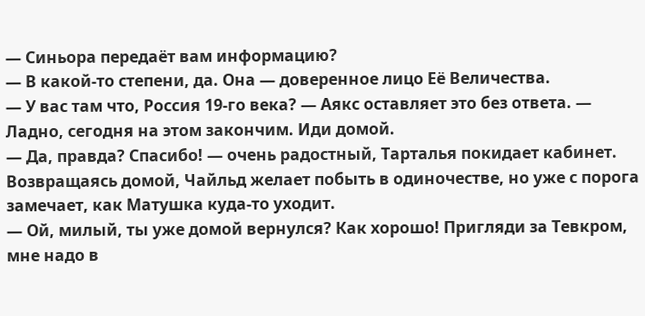— Синьора передаёт вам информацию?
— В какой-то степени, да. Она — доверенное лицо Её Величества.
— У вас там что, Россия 19-го века? — Аякс оставляет это без ответа. — Ладно, сегодня на этом закончим. Иди домой.
— Да, правда? Спасибо! — очень радостный, Тарталья покидает кабинет.
Возвращаясь домой, Чайльд желает побыть в одиночестве, но уже с порога замечает, как Матушка куда-то уходит.
— Ой, милый, ты уже домой вернулся? Как хорошо! Пригляди за Тевкром, мне надо в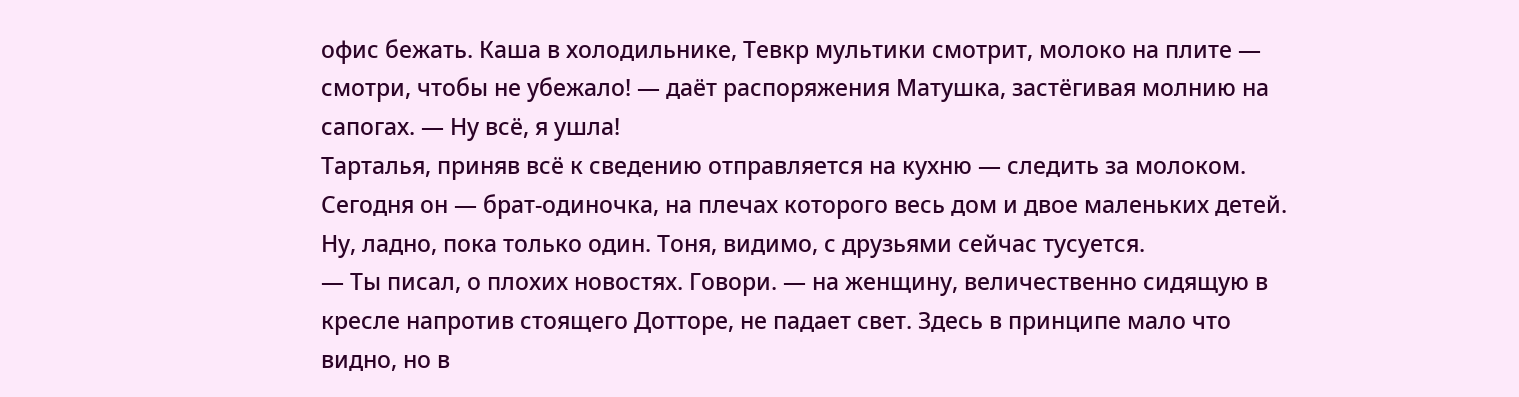офис бежать. Каша в холодильнике, Тевкр мультики смотрит, молоко на плите — смотри, чтобы не убежало! — даёт распоряжения Матушка, застёгивая молнию на сапогах. — Ну всё, я ушла!
Тарталья, приняв всё к сведению отправляется на кухню — следить за молоком. Сегодня он — брат-одиночка, на плечах которого весь дом и двое маленьких детей. Ну, ладно, пока только один. Тоня, видимо, с друзьями сейчас тусуется.
— Ты писал, о плохих новостях. Говори. — на женщину, величественно сидящую в кресле напротив стоящего Дотторе, не падает свет. Здесь в принципе мало что видно, но в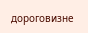дороговизне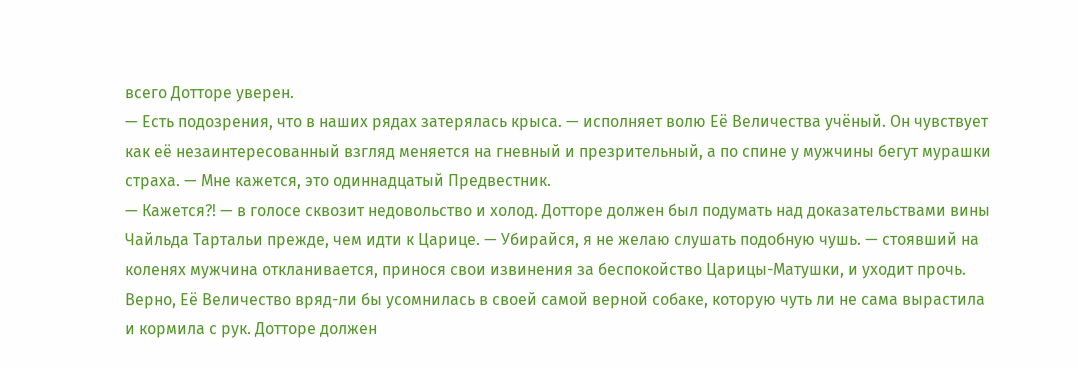всего Дотторе уверен.
— Есть подозрения, что в наших рядах затерялась крыса. — исполняет волю Её Величества учёный. Он чувствует как её незаинтересованный взгляд меняется на гневный и презрительный, а по спине у мужчины бегут мурашки страха. — Мне кажется, это одиннадцатый Предвестник.
— Кажется?! — в голосе сквозит недовольство и холод. Дотторе должен был подумать над доказательствами вины Чайльда Тартальи прежде, чем идти к Царице. — Убирайся, я не желаю слушать подобную чушь. — стоявший на коленях мужчина откланивается, принося свои извинения за беспокойство Царицы-Матушки, и уходит прочь.
Верно, Её Величество вряд-ли бы усомнилась в своей самой верной собаке, которую чуть ли не сама вырастила и кормила с рук. Дотторе должен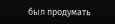был продумать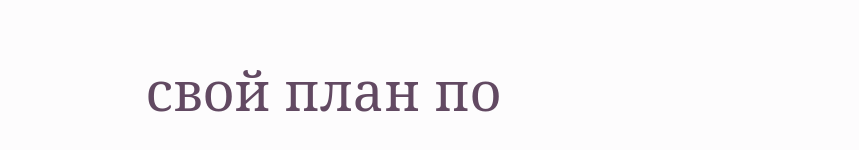свой план по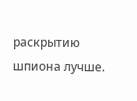раскрытию шпиона лучше.